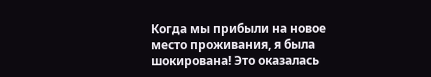Когда мы прибыли на новое место проживания, я была шокирована! Это оказалась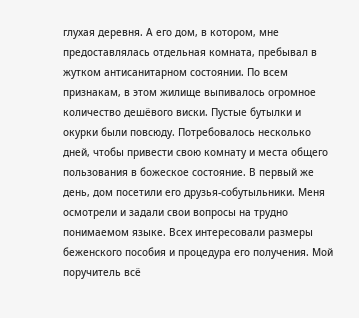глухая деревня. А его дом, в котором, мне предоставлялась отдельная комната, пребывал в жутком антисанитарном состоянии. По всем признакам, в этом жилище выпивалось огромное количество дешёвого виски. Пустые бутылки и окурки были повсюду. Потребовалось несколько дней, чтобы привести свою комнату и места общего пользования в божеское состояние. В первый же день, дом посетили его друзья-собутыльники. Меня осмотрели и задали свои вопросы на трудно понимаемом языке. Всех интересовали размеры беженского пособия и процедура его получения. Мой поручитель всё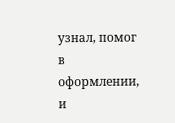узнал, помог в оформлении, и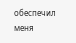обеспечил меня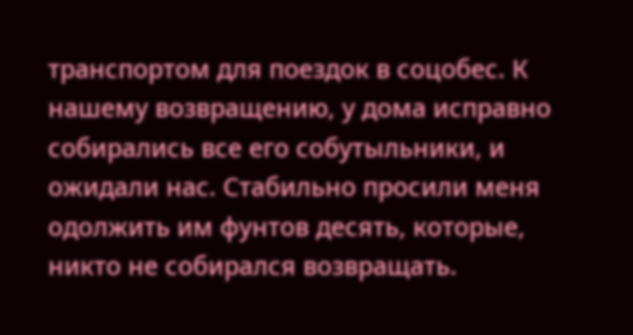транспортом для поездок в соцобес. К нашему возвращению, у дома исправно собирались все его собутыльники, и ожидали нас. Стабильно просили меня одолжить им фунтов десять, которые, никто не собирался возвращать.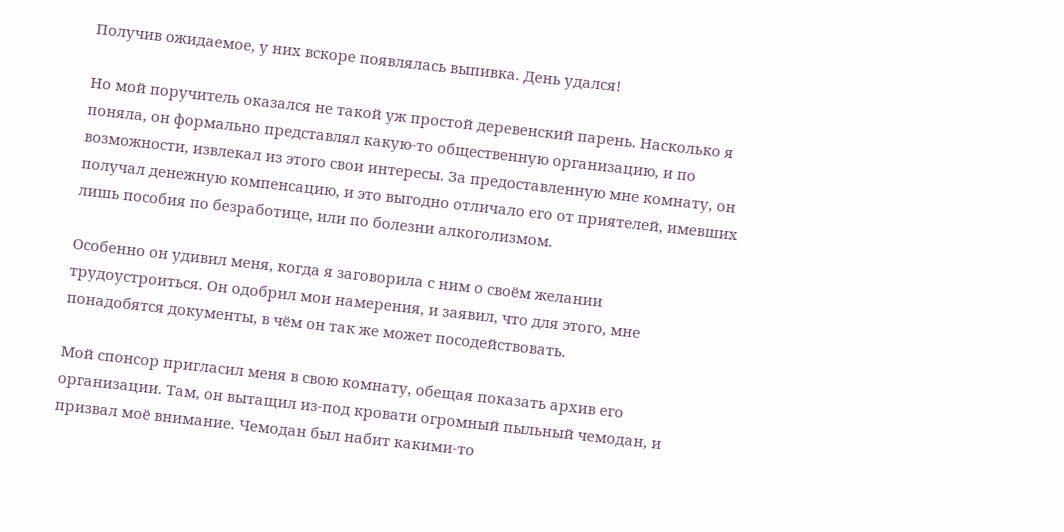Получив ожидаемое, у них вскоре появлялась выпивка. День удался!

Но мой поручитель оказался не такой уж простой деревенский парень. Насколько я поняла, он формально представлял какую-то общественную организацию, и по возможности, извлекал из этого свои интересы. За предоставленную мне комнату, он получал денежную компенсацию, и это выгодно отличало его от приятелей, имевших лишь пособия по безработице, или по болезни алкоголизмом.

Особенно он удивил меня, когда я заговорила с ним о своём желании трудоустроиться. Он одобрил мои намерения, и заявил, что для этого, мне понадобятся документы, в чём он так же может посодействовать.

Мой спонсор пригласил меня в свою комнату, обещая показать архив его организации. Там, он вытащил из-под кровати огромный пыльный чемодан, и призвал моё внимание. Чемодан был набит какими-то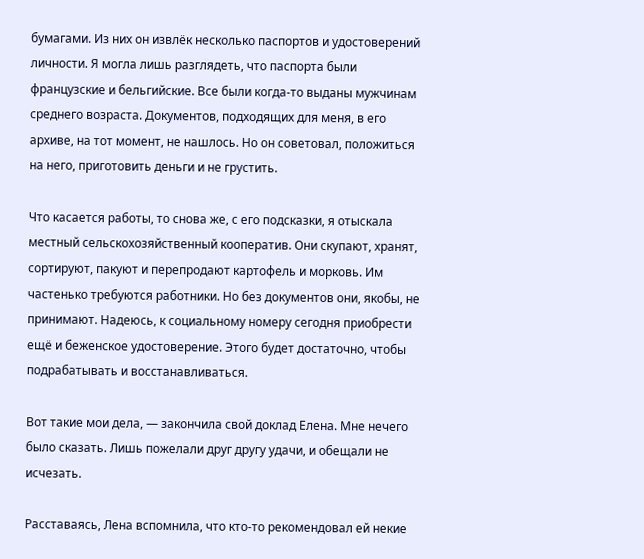бумагами. Из них он извлёк несколько паспортов и удостоверений личности. Я могла лишь разглядеть, что паспорта были французские и бельгийские. Все были когда-то выданы мужчинам среднего возраста. Документов, подходящих для меня, в его архиве, на тот момент, не нашлось. Но он советовал, положиться на него, приготовить деньги и не грустить.

Что касается работы, то снова же, с его подсказки, я отыскала местный сельскохозяйственный кооператив. Они скупают, хранят, сортируют, пакуют и перепродают картофель и морковь. Им частенько требуются работники. Но без документов они, якобы, не принимают. Надеюсь, к социальному номеру сегодня приобрести ещё и беженское удостоверение. Этого будет достаточно, чтобы подрабатывать и восстанавливаться.

Вот такие мои дела, — закончила свой доклад Елена. Мне нечего было сказать. Лишь пожелали друг другу удачи, и обещали не исчезать.

Расставаясь, Лена вспомнила, что кто-то рекомендовал ей некие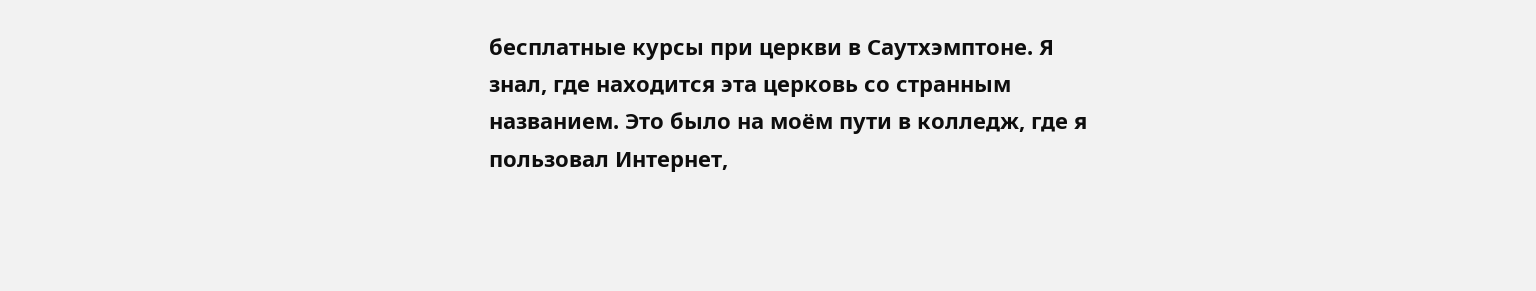бесплатные курсы при церкви в Саутхэмптоне. Я знал, где находится эта церковь со странным названием. Это было на моём пути в колледж, где я пользовал Интернет,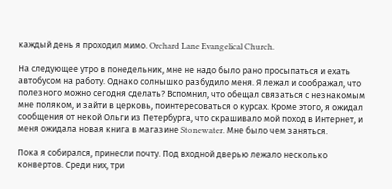каждый день я проходил мимо. Orchard Lane Evangelical Church.

На следующее утро в понедельник, мне не надо было рано просыпаться и ехать автобусом на работу. Однако солнышко разбудило меня. Я лежал и соображал, что полезного можно сегодня сделать? Вспомнил, что обещал связаться с незнакомым мне поляком, и зайти в церковь, поинтересоваться о курсах. Кроме этого, я ожидал сообщения от некой Ольги из Петербурга, что скрашивало мой поход в Интернет, и меня ожидала новая книга в магазине Stonewater. Мне было чем заняться.

Пока я собирался, принесли почту. Под входной дверью лежало несколько конвертов. Среди них, три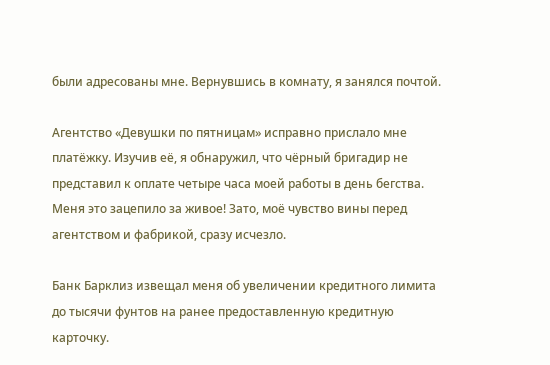были адресованы мне. Вернувшись в комнату, я занялся почтой.

Агентство «Девушки по пятницам» исправно прислало мне платёжку. Изучив её, я обнаружил, что чёрный бригадир не представил к оплате четыре часа моей работы в день бегства. Меня это зацепило за живое! Зато, моё чувство вины перед агентством и фабрикой, сразу исчезло.

Банк Барклиз извещал меня об увеличении кредитного лимита до тысячи фунтов на ранее предоставленную кредитную карточку.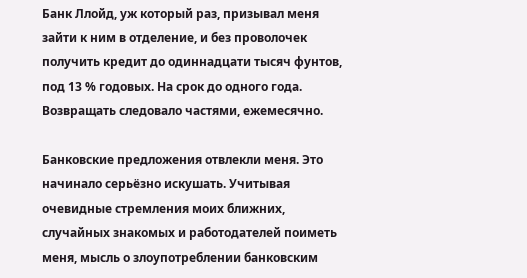Банк Ллойд, уж который раз, призывал меня зайти к ним в отделение, и без проволочек получить кредит до одиннадцати тысяч фунтов, под 13 % годовых. На срок до одного года. Возвращать следовало частями, ежемесячно.

Банковские предложения отвлекли меня. Это начинало серьёзно искушать. Учитывая очевидные стремления моих ближних, случайных знакомых и работодателей поиметь меня, мысль о злоупотреблении банковским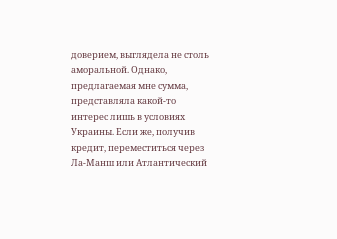доверием, выглядела не столь аморальной. Однако, предлагаемая мне сумма, представляла какой-то интерес лишь в условиях Украины. Если же, получив кредит, переместиться через Ла-Манш или Атлантический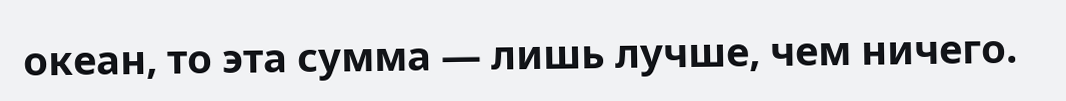океан, то эта сумма — лишь лучше, чем ничего.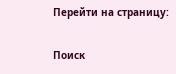Перейти на страницу:

Поиск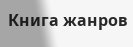Книга жанров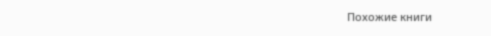Похожие книги